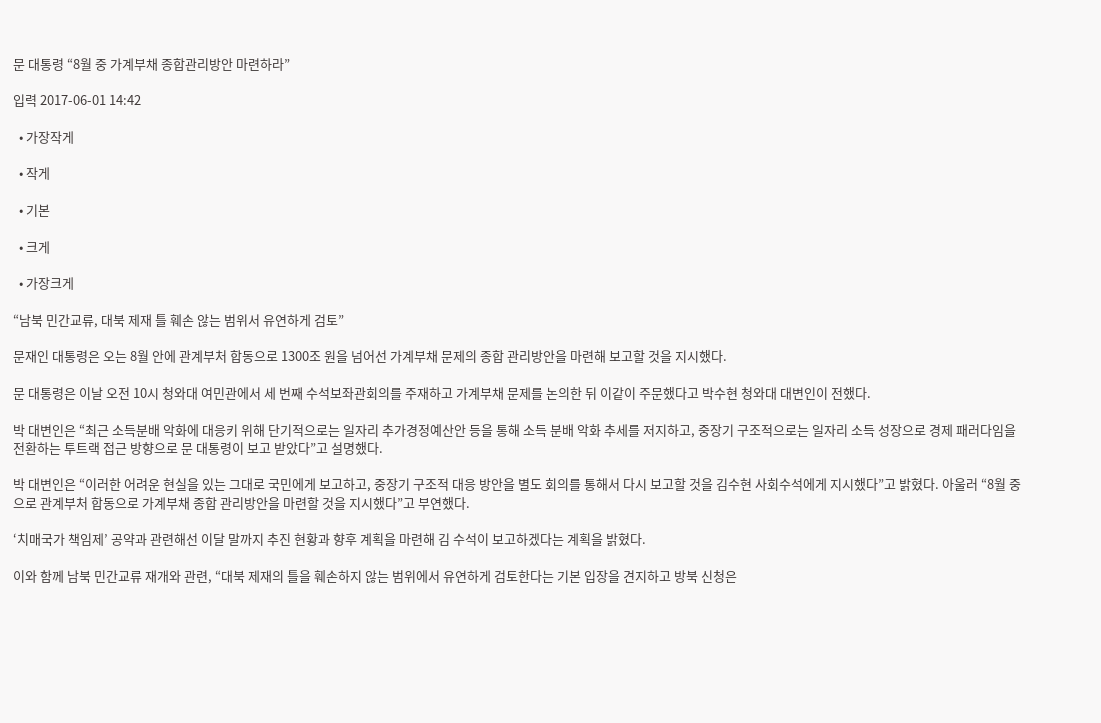문 대통령 “8월 중 가계부채 종합관리방안 마련하라”

입력 2017-06-01 14:42

  • 가장작게

  • 작게

  • 기본

  • 크게

  • 가장크게

“남북 민간교류, 대북 제재 틀 훼손 않는 범위서 유연하게 검토”

문재인 대통령은 오는 8월 안에 관계부처 합동으로 1300조 원을 넘어선 가계부채 문제의 종합 관리방안을 마련해 보고할 것을 지시했다.

문 대통령은 이날 오전 10시 청와대 여민관에서 세 번째 수석보좌관회의를 주재하고 가계부채 문제를 논의한 뒤 이같이 주문했다고 박수현 청와대 대변인이 전했다.

박 대변인은 “최근 소득분배 악화에 대응키 위해 단기적으로는 일자리 추가경정예산안 등을 통해 소득 분배 악화 추세를 저지하고, 중장기 구조적으로는 일자리 소득 성장으로 경제 패러다임을 전환하는 투트랙 접근 방향으로 문 대통령이 보고 받았다”고 설명했다.

박 대변인은 “이러한 어려운 현실을 있는 그대로 국민에게 보고하고, 중장기 구조적 대응 방안을 별도 회의를 통해서 다시 보고할 것을 김수현 사회수석에게 지시했다”고 밝혔다. 아울러 “8월 중으로 관계부처 합동으로 가계부채 종합 관리방안을 마련할 것을 지시했다”고 부연했다.

‘치매국가 책임제’ 공약과 관련해선 이달 말까지 추진 현황과 향후 계획을 마련해 김 수석이 보고하겠다는 계획을 밝혔다.

이와 함께 남북 민간교류 재개와 관련, “대북 제재의 틀을 훼손하지 않는 범위에서 유연하게 검토한다는 기본 입장을 견지하고 방북 신청은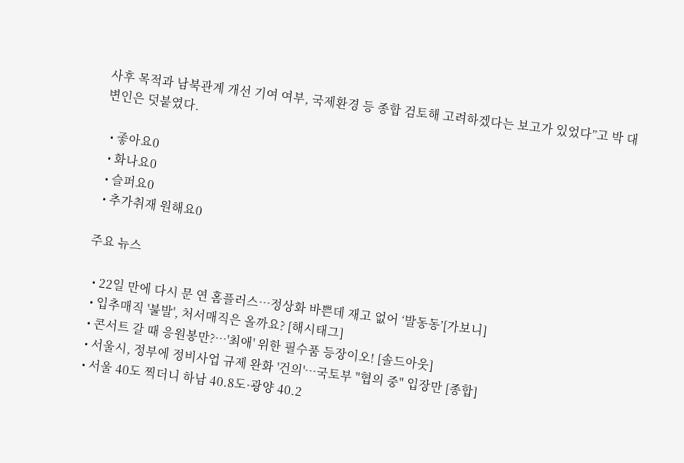사후 목적과 남북관계 개선 기여 여부, 국제환경 등 종합 검토해 고려하겠다는 보고가 있었다”고 박 대변인은 덧붙였다.

  • 좋아요0
  • 화나요0
  • 슬퍼요0
  • 추가취재 원해요0

주요 뉴스

  • 22일 만에 다시 문 연 홈플러스…정상화 바쁜데 재고 없어 ‘발동동’[가보니]
  • 입추매직 '불발', 처서매직은 올까요? [해시태그]
  • 콘서트 갈 때 응원봉만?⋯'최애' 위한 필수품 등장이오! [솔드아웃]
  • 서울시, 정부에 정비사업 규제 완화 '건의'⋯국토부 "협의 중" 입장만 [종합]
  • 서울 40도 찍더니 하남 40.8도·광양 40.2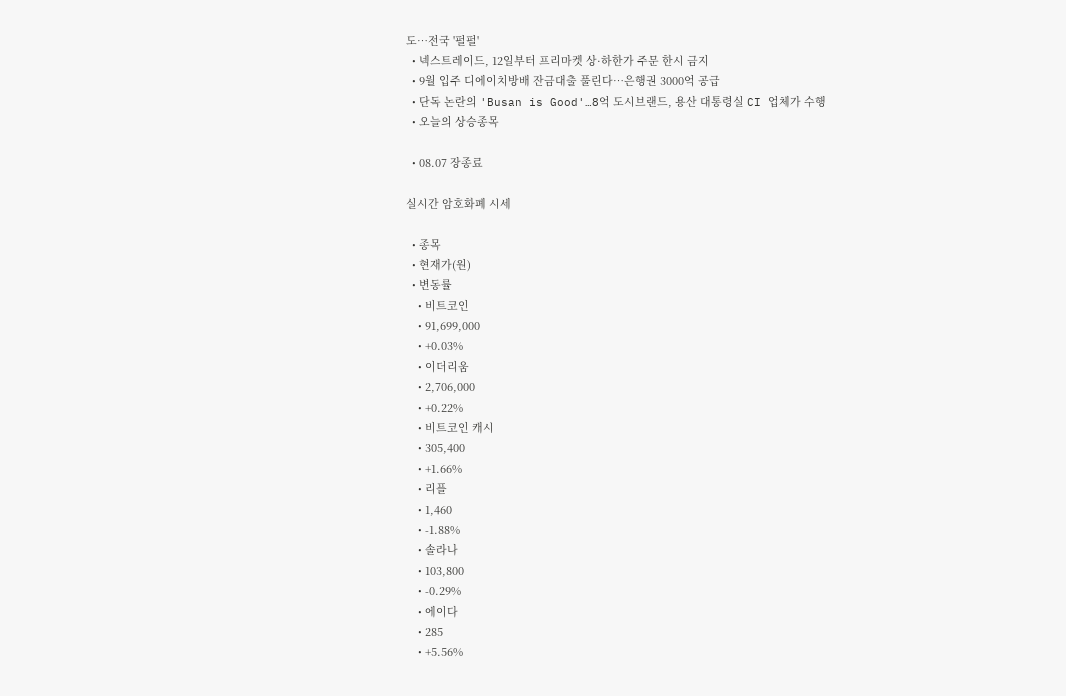도…전국 '펄펄'
  • 넥스트레이드, 12일부터 프리마켓 상·하한가 주문 한시 금지
  • 9월 입주 디에이치방배 잔금대출 풀린다…은행권 3000억 공급
  • 단독 논란의 'Busan is Good'…8억 도시브랜드, 용산 대통령실 CI 업체가 수행
  • 오늘의 상승종목

  • 08.07 장종료

실시간 암호화폐 시세

  • 종목
  • 현재가(원)
  • 변동률
    • 비트코인
    • 91,699,000
    • +0.03%
    • 이더리움
    • 2,706,000
    • +0.22%
    • 비트코인 캐시
    • 305,400
    • +1.66%
    • 리플
    • 1,460
    • -1.88%
    • 솔라나
    • 103,800
    • -0.29%
    • 에이다
    • 285
    • +5.56%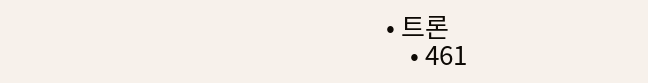• 트론
    • 461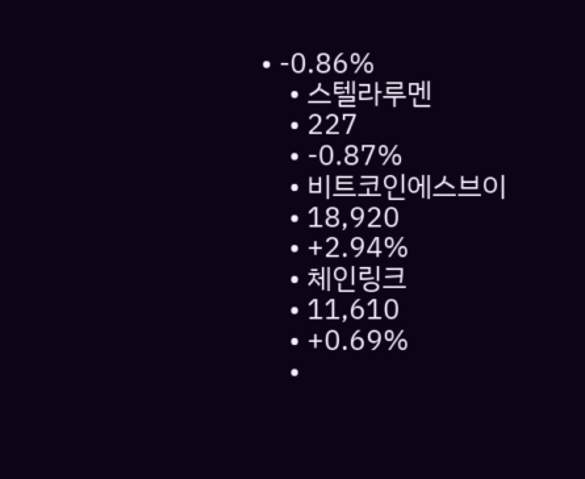• -0.86%
    • 스텔라루멘
    • 227
    • -0.87%
    • 비트코인에스브이
    • 18,920
    • +2.94%
    • 체인링크
    • 11,610
    • +0.69%
    •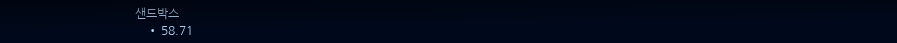샌드박스
    • 58.71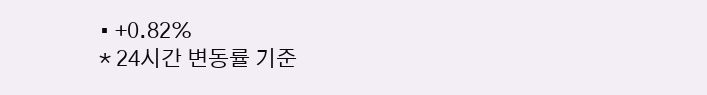• +0.82%
* 24시간 변동률 기준